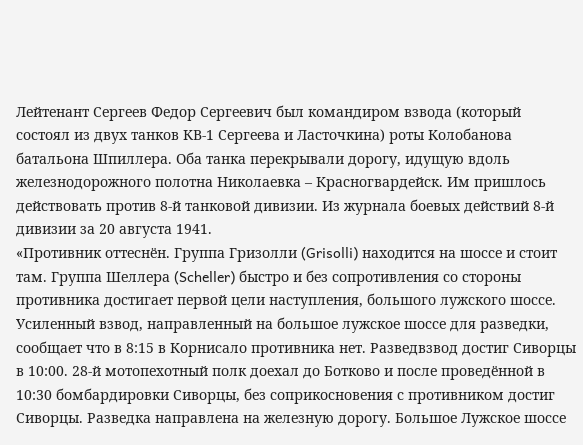Лейтенант Сергеев Федор Сергеевич был командиром взвода (который состоял из двух танков КВ-1 Сергеева и Ласточкина) роты Колобанова батальона Шпиллера. Оба танка перекрывали дорогу, идущую вдоль железнодорожного полотна Николаевка – Красногвардейск. Им пришлось действовать против 8-й танковой дивизии. Из журнала боевых действий 8-й дивизии за 20 августа 1941.
«Противник оттеснён. Группа Гризолли (Grisolli) находится на шоссе и стоит там. Группа Шеллера (Scheller) быстро и без сопротивления со стороны противника достигает первой цели наступления, большого лужского шоссе. Усиленный взвод, направленный на большое лужское шоссе для разведки, сообщает что в 8:15 в Корнисало противника нет. Разведвзвод достиг Сиворцы в 10:00. 28-й мотопехотный полк доехал до Ботково и после проведённой в 10:30 бомбардировки Сиворцы, без соприкосновения с противником достиг Сиворцы. Разведка направлена на железную дорогу. Большое Лужское шоссе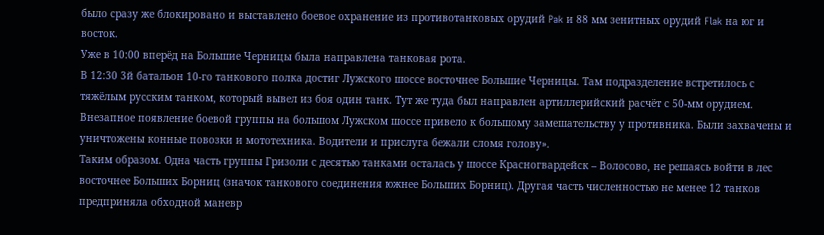было сразу же блокировано и выставлено боевое охранение из противотанковых орудий Pak и 88 мм зенитных орудий Flak на юг и восток.
Уже в 10:00 вперёд на Большие Черницы была направлена танковая рота.
В 12:30 3й батальон 10-го танкового полка достиг Лужского шоссе восточнее Большие Черницы. Там подразделение встретилось с тяжёлым русским танком, который вывел из боя один танк. Тут же туда был направлен артиллерийский расчёт с 50-мм орудием. Внезапное появление боевой группы на большом Лужском шоссе привело к большому замешательству у противника. Были захвачены и уничтожены конные повозки и мототехника. Водители и прислуга бежали сломя голову».
Таким образом. Одна часть группы Гризоли с десятью танками осталась у шоссе Красногвардейск – Волосово, не решаясь войти в лес восточнее Больших Борниц (значок танкового соединения южнее Больших Борниц). Другая часть численностью не менее 12 танков предприняла обходной маневр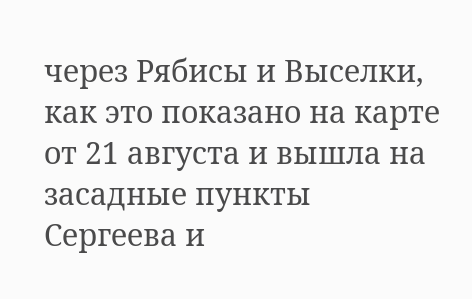через Рябисы и Выселки, как это показано на карте от 21 августа и вышла на засадные пункты Сергеева и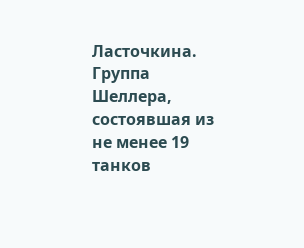Ласточкина.
Группа Шеллера, состоявшая из не менее 19 танков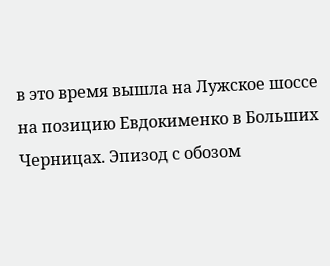в это время вышла на Лужское шоссе на позицию Евдокименко в Больших Черницах. Эпизод с обозом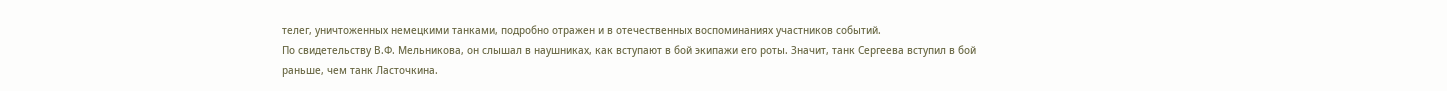телег, уничтоженных немецкими танками, подробно отражен и в отечественных воспоминаниях участников событий.
По свидетельству В.Ф. Мельникова, он слышал в наушниках, как вступают в бой экипажи его роты. Значит, танк Сергеева вступил в бой раньше, чем танк Ласточкина.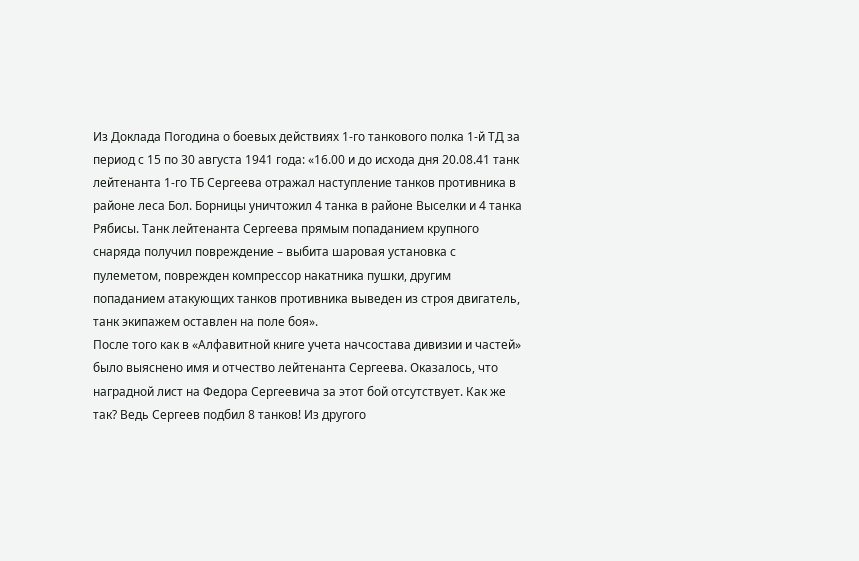Из Доклада Погодина о боевых действиях 1-го танкового полка 1-й ТД за период с 15 по 30 августа 1941 года: «16.00 и до исхода дня 20.08.41 танк лейтенанта 1-го ТБ Сергеева отражал наступление танков противника в районе леса Бол. Борницы уничтожил 4 танка в районе Выселки и 4 танка Рябисы. Танк лейтенанта Сергеева прямым попаданием крупного снаряда получил повреждение – выбита шаровая установка с пулеметом, поврежден компрессор накатника пушки, другим попаданием атакующих танков противника выведен из строя двигатель, танк экипажем оставлен на поле боя».
После того как в «Алфавитной книге учета начсостава дивизии и частей» было выяснено имя и отчество лейтенанта Сергеева. Оказалось, что наградной лист на Федора Сергеевича за этот бой отсутствует. Как же так? Ведь Сергеев подбил 8 танков! Из другого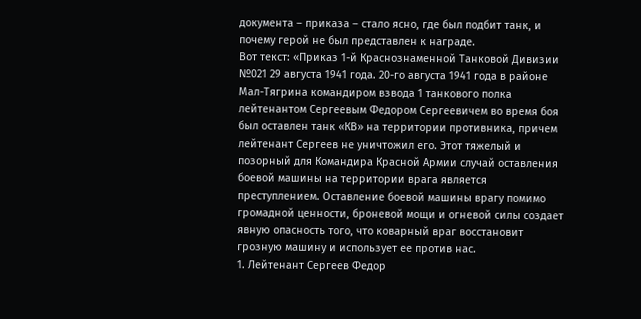документа – приказа – стало ясно, где был подбит танк, и почему герой не был представлен к награде.
Вот текст: «Приказ 1-й Краснознаменной Танковой Дивизии №021 29 августа 1941 года. 20-го августа 1941 года в районе Мал-Тягрина командиром взвода 1 танкового полка лейтенантом Сергеевым Федором Сергеевичем во время боя был оставлен танк «КВ» на территории противника, причем лейтенант Сергеев не уничтожил его. Этот тяжелый и позорный для Командира Красной Армии случай оставления боевой машины на территории врага является преступлением. Оставление боевой машины врагу помимо громадной ценности, броневой мощи и огневой силы создает явную опасность того, что коварный враг восстановит грозную машину и использует ее против нас.
1. Лейтенант Сергеев Федор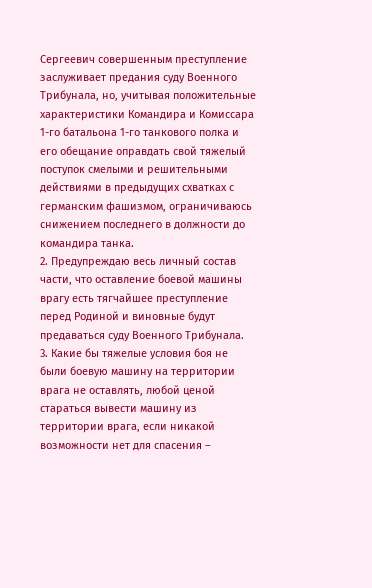Сергеевич совершенным преступление заслуживает предания суду Военного Трибунала, но, учитывая положительные характеристики Командира и Комиссара 1-го батальона 1-го танкового полка и его обещание оправдать свой тяжелый поступок смелыми и решительными действиями в предыдущих схватках с германским фашизмом, ограничиваюсь снижением последнего в должности до командира танка.
2. Предупреждаю весь личный состав части, что оставление боевой машины врагу есть тягчайшее преступление перед Родиной и виновные будут предаваться суду Военного Трибунала.
3. Какие бы тяжелые условия боя не были боевую машину на территории врага не оставлять, любой ценой стараться вывести машину из территории врага, если никакой возможности нет для спасения –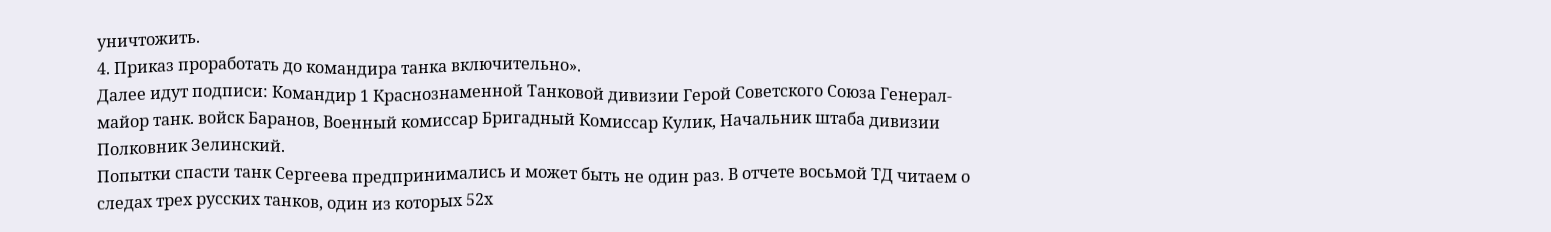уничтожить.
4. Приказ проработать до командира танка включительно».
Далее идут подписи: Командир 1 Краснознаменной Танковой дивизии Герой Советского Союза Генерал-майор танк. войск Баранов, Военный комиссар Бригадный Комиссар Кулик, Начальник штаба дивизии Полковник Зелинский.
Попытки спасти танк Сергеева предпринимались и может быть не один раз. В отчете восьмой ТД читаем о следах трех русских танков, один из которых 52х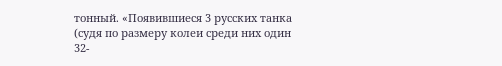тонный. «Появившиеся 3 русских танка (судя по размеру колеи среди них один 32-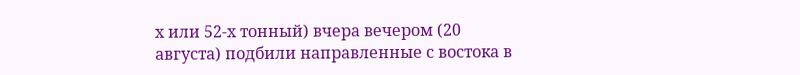х или 52-х тонный) вчера вечером (20 августа) подбили направленные с востока в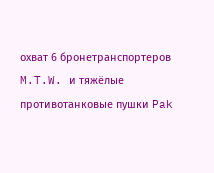охват 6 бронетранспортеров M.T.W. и тяжёлые противотанковые пушки Pak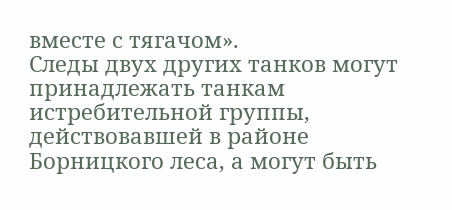вместе с тягачом».
Следы двух других танков могут принадлежать танкам истребительной группы, действовавшей в районе Борницкого леса, а могут быть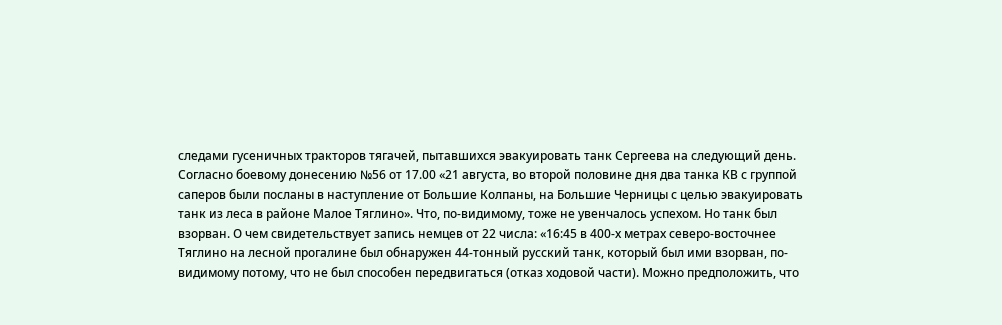следами гусеничных тракторов тягачей, пытавшихся эвакуировать танк Сергеева на следующий день.
Согласно боевому донесению №56 от 17.00 «21 августа, во второй половине дня два танка КВ с группой саперов были посланы в наступление от Большие Колпаны, на Большие Черницы с целью эвакуировать танк из леса в районе Малое Тяглино». Что, по-видимому, тоже не увенчалось успехом. Но танк был взорван. О чем свидетельствует запись немцев от 22 числа: «16:45 в 400-х метрах северо-восточнее Тяглино на лесной прогалине был обнаружен 44-тонный русский танк, который был ими взорван, по-видимому потому, что не был способен передвигаться (отказ ходовой части). Можно предположить, что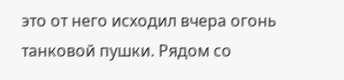это от него исходил вчера огонь танковой пушки. Рядом со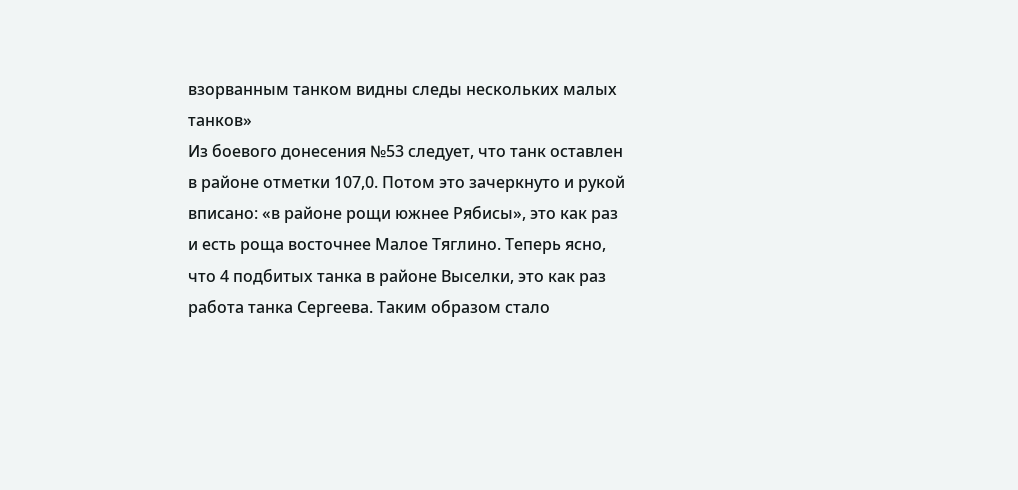взорванным танком видны следы нескольких малых танков»
Из боевого донесения №53 следует, что танк оставлен в районе отметки 107,0. Потом это зачеркнуто и рукой вписано: «в районе рощи южнее Рябисы», это как раз и есть роща восточнее Малое Тяглино. Теперь ясно, что 4 подбитых танка в районе Выселки, это как раз работа танка Сергеева. Таким образом стало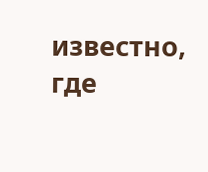известно, где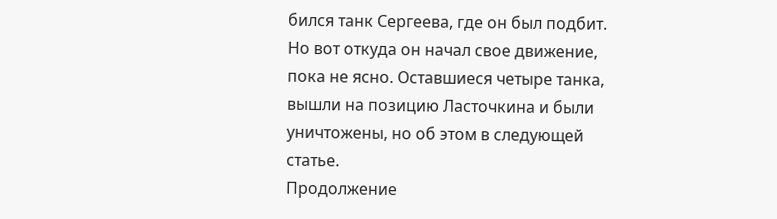бился танк Сергеева, где он был подбит. Но вот откуда он начал свое движение, пока не ясно. Оставшиеся четыре танка, вышли на позицию Ласточкина и были уничтожены, но об этом в следующей статье.
Продолжение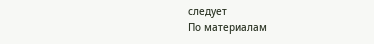следует
По материалам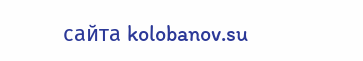сайта kolobanov.su